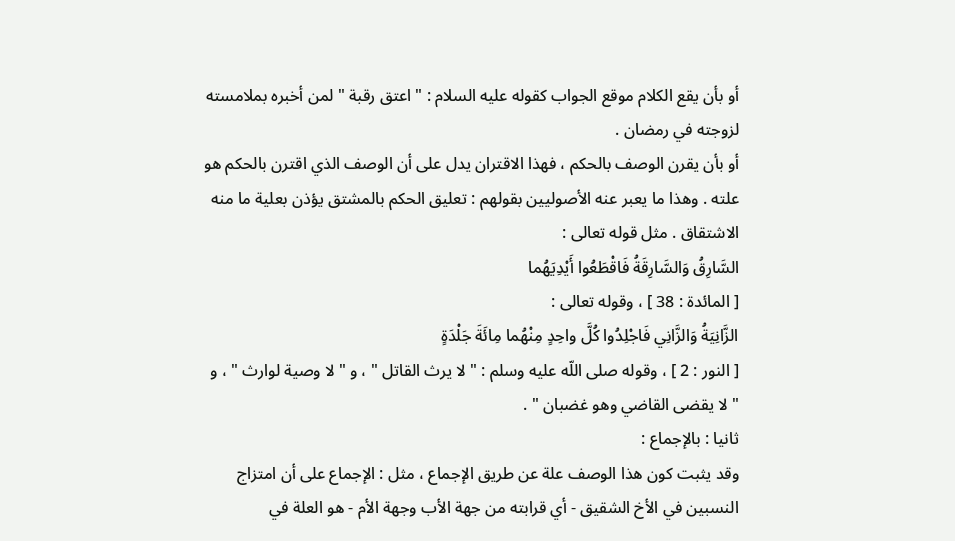أو بأن يقع الكلام موقع الجواب كقوله عليه السلام : " اعتق رقبة " لمن أخبره بملامسته لزوجته في رمضان .
أو بأن يقرن الوصف بالحكم ، فهذا الاقتران يدل على أن الوصف الذي اقترن بالحكم هو علته . وهذا ما يعبر عنه الأصوليين بقولهم : تعليق الحكم بالمشتق يؤذن بعلية ما منه الاشتقاق . مثل قوله تعالى :
السَّارِقُ وَالسَّارِقَةُ فَاقْطَعُوا أَيْدِيَهُما
[ المائدة : 38 ] ، وقوله تعالى :
الزَّانِيَةُ وَالزَّانِي فَاجْلِدُوا كُلَّ واحِدٍ مِنْهُما مِائَةَ جَلْدَةٍ
[ النور : 2 ] ، وقوله صلى اللّه عليه وسلم : " لا يرث القاتل " ، و " لا وصية لوارث " ، و " لا يقضى القاضي وهو غضبان " .
ثانيا : بالإجماع :
وقد يثبت كون هذا الوصف علة عن طريق الإجماع ، مثل : الإجماع على أن امتزاج النسبين في الأخ الشقيق - أي قرابته من جهة الأب وجهة الأم - هو العلة في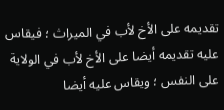تقديمه على الأخ لأب في الميراث ؛ فيقاس عليه تقديمه أيضا على الأخ لأب في الولاية على النفس ؛ ويقاس عليه أيضا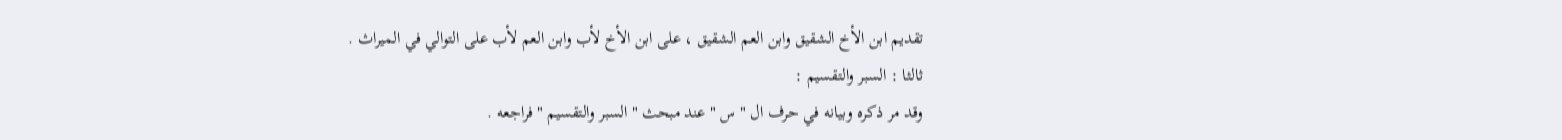تقديم ابن الأخ الشقيق وابن العم الشقيق ، على ابن الأخ لأب وابن العم لأب على التوالي في الميراث .
ثالثا : السبر والتقسيم :
وقد مر ذكره وبيانه في حرف ال " س " عند مبحث " السبر والتقسيم " فراجعه .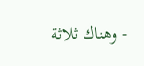- وهناك ثلاثة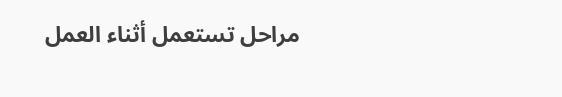مراحل تستعمل أثناء العمل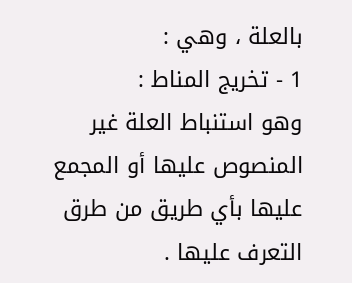بالعلة ، وهي :
1 - تخريج المناط :
وهو استنباط العلة غير المنصوص عليها أو المجمع عليها بأي طريق من طرق التعرف عليها .